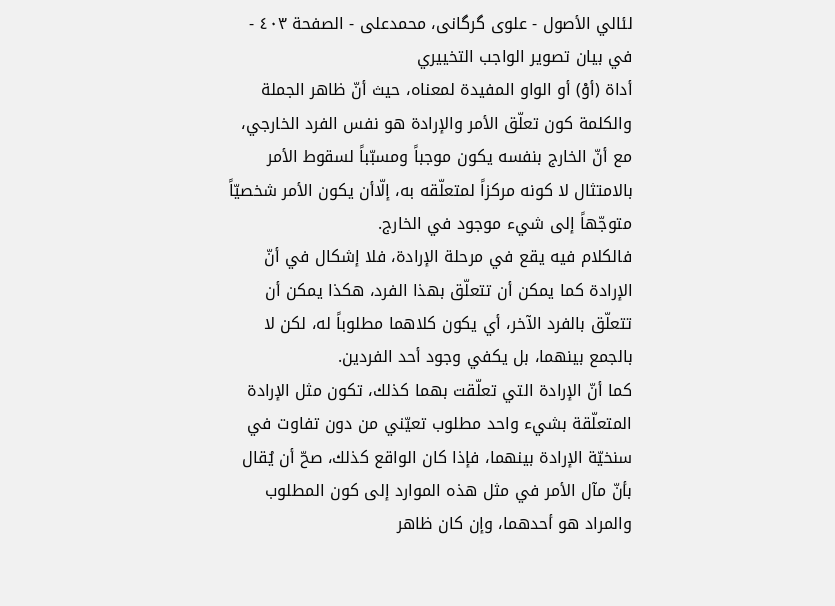لئالي الأصول - علوی گرگانی، محمدعلی - الصفحة ٤٠٣ - في بيان تصوير الواجب التخييري
أداة (أوْ) أو الواو المفيدة لمعناه، حيث أنّ ظاهر الجملة والكلمة كون تعلّق الأمر والإرادة هو نفس الفرد الخارجي، مع أنّ الخارج بنفسه يكون موجباً ومسبّباً لسقوط الأمر بالامتثال لا كونه مركزاً لمتعلّقه به، إلّاأن يكون الأمر شخصيّاً متوجّهاً إلى شيء موجود في الخارج.
فالكلام فيه يقع في مرحلة الإرادة، فلا إشكال في أنّ الإرادة كما يمكن أن تتعلّق بهذا الفرد، هكذا يمكن أن تتعلّق بالفرد الآخر، أي يكون كلاهما مطلوباً له، لكن لا بالجمع بينهما، بل يكفي وجود أحد الفردين.
كما أنّ الإرادة التي تعلّقت بهما كذلك، تكون مثل الإرادة المتعلّقة بشيء واحد مطلوب تعيّني من دون تفاوت في سنخيّة الإرادة بينهما، فإذا كان الواقع كذلك، صحّ أن يُقال بأنّ مآل الأمر في مثل هذه الموارد إلى كون المطلوب والمراد هو أحدهما، وإن كان ظاهر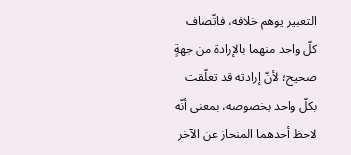التعبير يوهم خلافه، فاتّصاف كلّ واحد منهما بالإرادة من جهةٍ صحيح؛ لأنّ إرادته قد تعلّقت بكلّ واحد بخصوصه، بمعنى أنّه لاحظ أحدهما المنحاز عن الآخر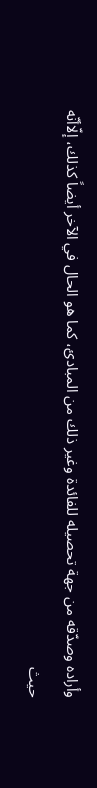وأراده وصدّقه من جهة تحصيله للفائدة وغير ذلك من المبادئ، كما هو الحال في الآخر أيضاً كذلك، إلّاأنّه حيث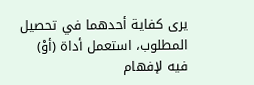يرى كفاية أحدهما في تحصيل المطلوب، استعمل أداة (أوْ) فيه لإفهام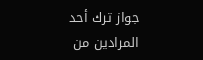جواز ترك أحد المرادين من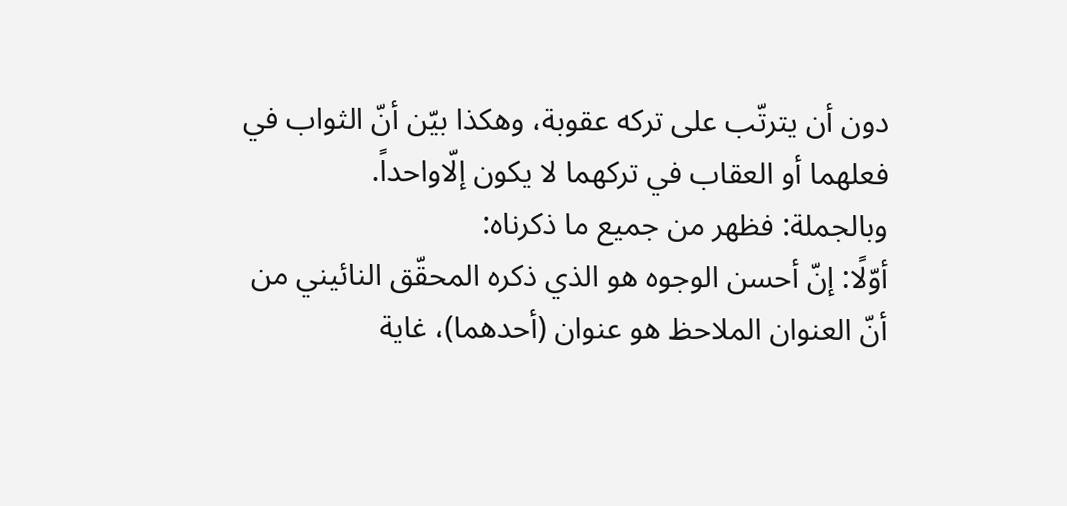دون أن يترتّب على تركه عقوبة، وهكذا بيّن أنّ الثواب في فعلهما أو العقاب في تركهما لا يكون إلّاواحداً.
وبالجملة: فظهر من جميع ما ذكرناه:
أوّلًا: إنّ أحسن الوجوه هو الذي ذكره المحقّق النائيني من أنّ العنوان الملاحظ هو عنوان (أحدهما)، غاية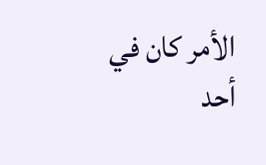الأمر كان في أحد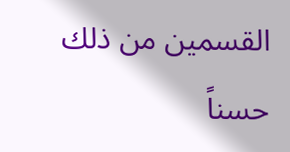القسمين من ذلك حسناً